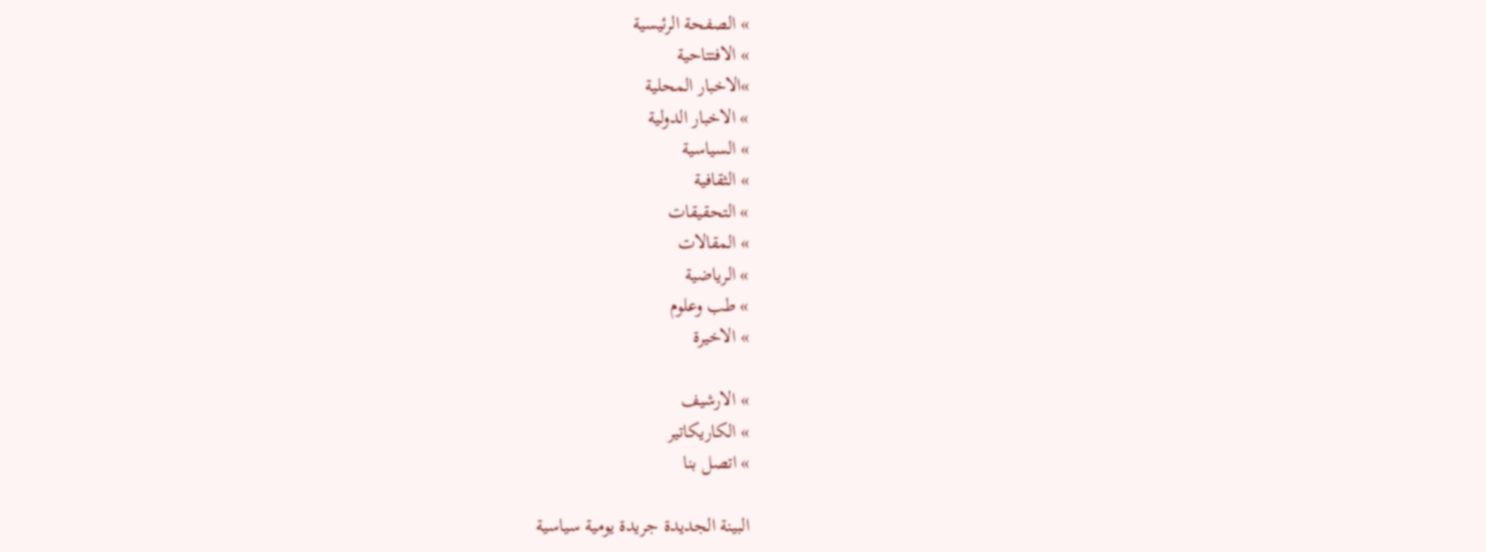» الصفحة الرئيسية
» الافتتاحية
»الاخبار المحلية
» الاخبار الدولية
» السياسية
» الثقافية
» التحقيقات
» المقالات
» الرياضية
» طب وعلوم
» الاخيرة

» الارشيف
» الكاريكاتير
» اتصل بنا

البينة الجديدة جريدة يومية سياسية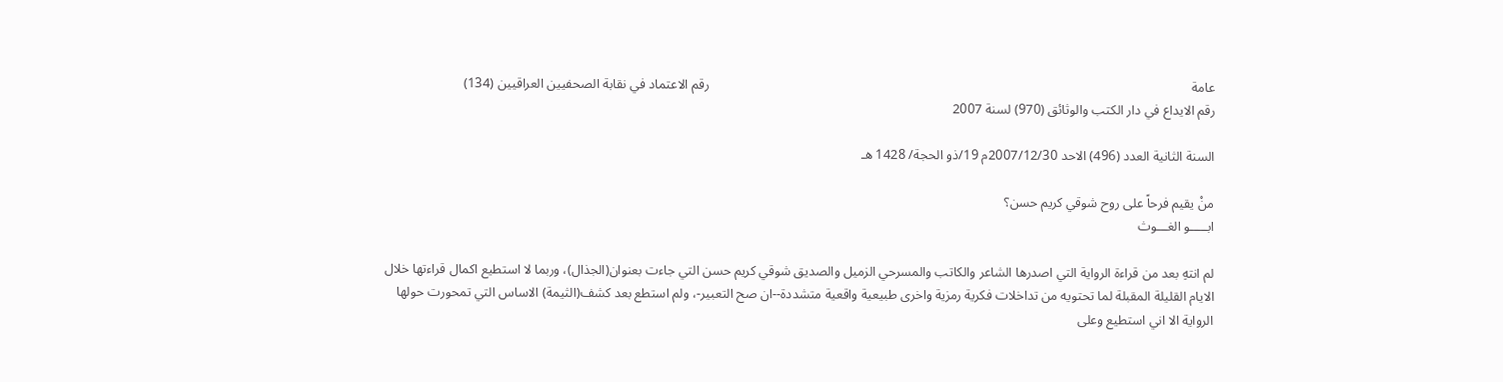عامة                                                                                                                                               رقم الاعتماد في نقابة الصحفيين العراقيين (134)                                                                                                                      رقم الايداع في دار الكتب والوثائق (970) لسنة 2007

السنة الثانية العدد (496) الاحد 2007/12/30م 19/ذو الحجة/ 1428 هـ

منْ يقيم فرحاً على روح شوقي كريم حسن؟
ابـــــو الغـــوث

لم انتهِ بعد من قراءة الرواية التي اصدرها الشاعر والكاتب والمسرحي الزميل والصديق شوقي كريم حسن التي جاءت بعنوان(الجذال)، وربما لا استطيع اكمال قراءتها خلال الايام القليلة المقبلة لما تحتويه من تداخلات فكرية رمزية واخرى طبيعية واقعية متشددة--ان صح التعبير-، ولم استطع بعد كشف(الثيمة) الاساس التي تمحورت حولها الرواية الا اني استطيع وعلى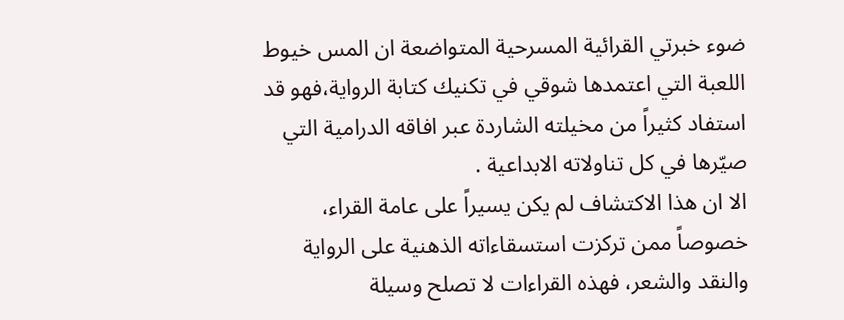ضوء خبرتي القرائية المسرحية المتواضعة ان المس خيوط اللعبة التي اعتمدها شوقي في تكنيك كتابة الرواية،فهو قد استفاد كثيراً من مخيلته الشاردة عبر افاقه الدرامية التي صيّرها في كل تناولاته الابداعية .
الا ان هذا الاكتشاف لم يكن يسيراً على عامة القراء، خصوصاً ممن تركزت استسقاءاته الذهنية على الرواية والنقد والشعر، فهذه القراءات لا تصلح وسيلة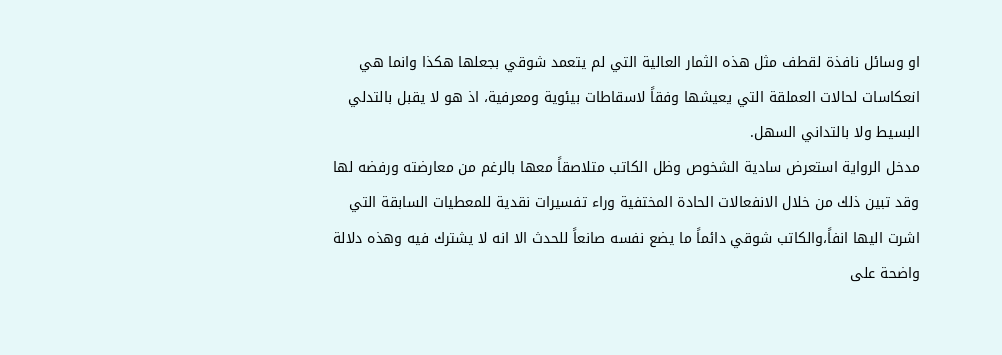او وسائل نافذة لقطف مثل هذه الثمار العالية التي لم يتعمد شوقي بجعلها هكذا وانما هي انعكاسات لحالات العملقة التي يعيشها وفقاً لاسقاطات بيئوية ومعرفية، اذ هو لا يقبل بالتدلي البسيط ولا بالتداني السهل.
مدخل الرواية استعرض سادية الشخوص وظل الكاتب متلاصقاً معها بالرغم من معارضته ورفضه لها وقد تبين ذلك من خلال الانفعالات الحادة المختفية وراء تفسيرات نقدية للمعطيات السابقة التي اشرت اليها انفاً،والكاتب شوقي دائماً ما يضع نفسه صانعاً للحدث الا انه لا يشترك فيه وهذه دلالة واضحة على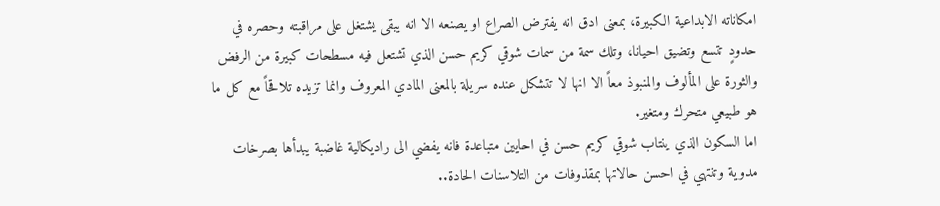امكاناته الابداعية الكبيرة، بمعنى ادق انه يفترض الصراع او يصنعه الا انه يبقى يشتغل على مراقبته وحصره في حدودٍ تتسع وتضيق احيانا، وتلك سمة من سمات شوقي كريم حسن الذي تشتعل فيه مسطحات كبيرة من الرفض والثورة على المألوف والمنبوذ معاً الا انها لا تتشكل عنده سريلة بالمعنى المادي المعروف وانما تزيده تلاقحاً مع كل ما هو طبيعي متحرك ومتغير.
اما السكون الذي ينتاب شوقي كريم حسن في احايين متباعدة فانه يفضي الى راديكالية غاضبة يبدأها بصرخات مدوية وتنتهي في احسن حالاتها بمقذوفات من التلاسنات الحادة..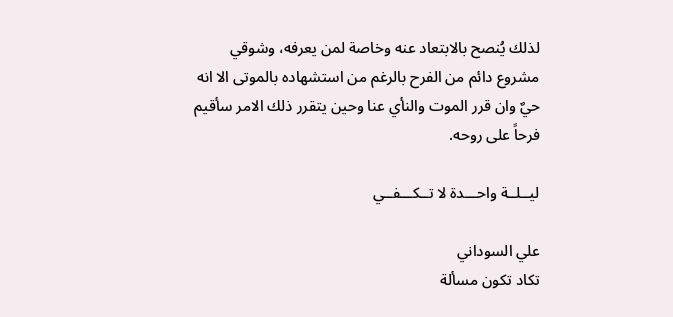لذلك يُنصح بالابتعاد عنه وخاصة لمن يعرفه، وشوقي مشروع دائم من الفرح بالرغم من استشهاده بالموتى الا انه حيٌ وان قرر الموت والنأي عنا وحين يتقرر ذلك الامر سأقيم فرحاً على روحه.

ليــلــة واحـــدة لا تــكـــفــي

علي السوداني
تكاد تكون مسألة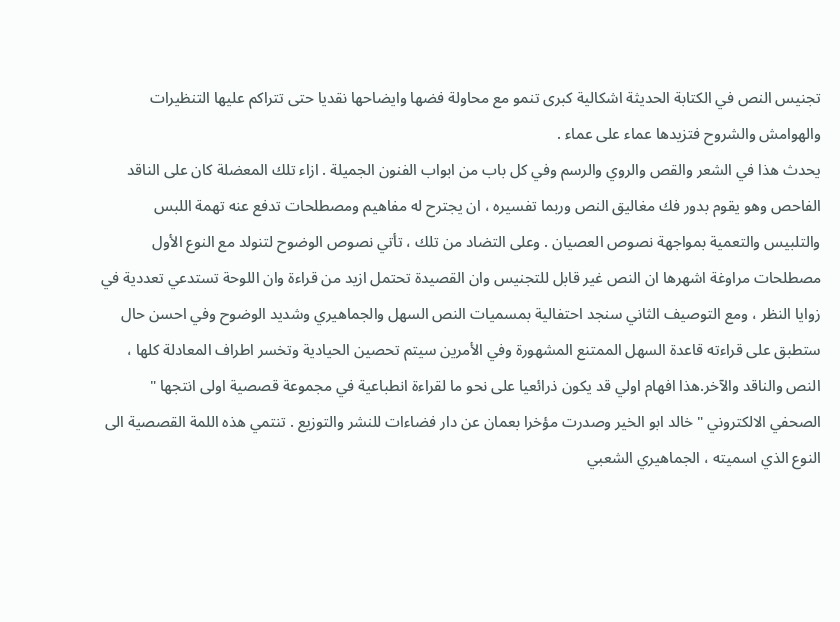تجنيس النص في الكتابة الحديثة اشكالية كبرى تنمو مع محاولة فضها وايضاحها نقديا حتى تتراكم عليها التنظيرات والهوامش والشروح فتزيدها عماء على عماء .
يحدث هذا في الشعر والقص والروي والرسم وفي كل باب من ابواب الفنون الجميلة . ازاء تلك المعضلة كان على الناقد الفاحص وهو يقوم بدور فك مغاليق النص وربما تفسيره ، ان يجترح له مفاهيم ومصطلحات تدفع عنه تهمة اللبس والتلبيس والتعمية بمواجهة نصوص العصيان . وعلى التضاد من تلك ، تأتي نصوص الوضوح لتنولد مع النوع الأول مصطلحات مراوغة اشهرها ان النص غير قابل للتجنيس وان القصيدة تحتمل ازيد من قراءة وان اللوحة تستدعي تعددية في زوايا النظر ، ومع التوصيف الثاني سنجد احتفالية بمسميات النص السهل والجماهيري وشديد الوضوح وفي احسن حال ستطبق على قراءته قاعدة السهل الممتنع المشهورة وفي الأمرين سيتم تحصين الحيادية وتخسر اطراف المعادلة كلها ، النص والناقد والآخر.هذا افهام اولي قد يكون ذرائعيا على نحو ما لقراءة انطباعية في مجموعة قصصية اولى انتجها " الصحفي الالكتروني " خالد ابو الخير وصدرت مؤخرا بعمان عن دار فضاءات للنشر والتوزيع . تنتمي هذه اللمة القصصية الى النوع الذي اسميته ، الجماهيري الشعبي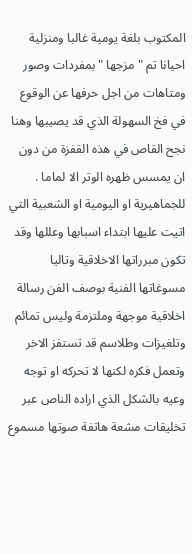المكتوب بلغة يومية غالبا ومنزلية احيانا تم " مزجها " بمفردات وصور ومتاهات من اجل حرفها عن الوقوع في فخ السهولة الذي قد يصيبها وهنا نجح القاص في هذه القفزة من دون ان يمسس ظهره الوتر الا لماما .
للجماهيرية او اليومية او الشعبية التي اتيت عليها ابتداء اسبابها وعللها وقد تكون مبرراتها الاخلاقية وتاليا مسوغاتها الفنية بوصف الفن رسالة اخلاقية موجهة وملتزمة وليس تمائم وتلغيزات وطلاسم قد تستفز الاخر وتعمل فكره لكنها لا تحركه او توجه وعيه بالشكل الذي اراده الناص عبر تخليقات مشعة هاتفة صوتها مسموع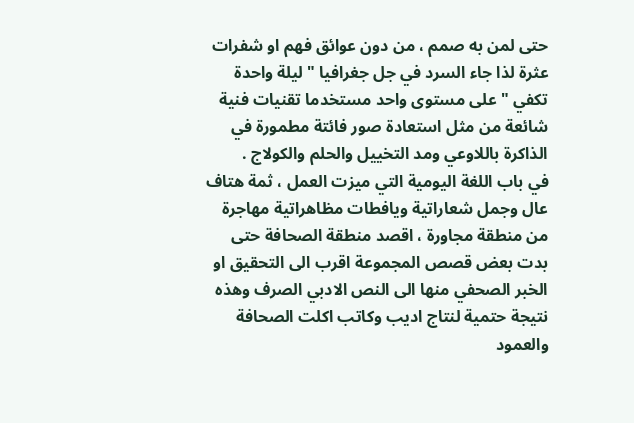حتى لمن به صمم ، من دون عوائق فهم او شفرات عثرة لذا جاء السرد في جل جغرافيا " ليلة واحدة تكفي " على مستوى واحد مستخدما تقنيات فنية شائعة من مثل استعادة صور فائتة مطمورة في الذاكرة باللاوعي ومد التخييل والحلم والكولاج .
في باب اللغة اليومية التي ميزت العمل ، ثمة هتاف عال وجمل شعاراتية ويافطات مظاهراتية مهاجرة من منطقة مجاورة ، اقصد منطقة الصحافة حتى بدت بعض قصص المجموعة اقرب الى التحقيق او الخبر الصحفي منها الى النص الادبي الصرف وهذه نتيجة حتمية لنتاج اديب وكاتب اكلت الصحافة والعمود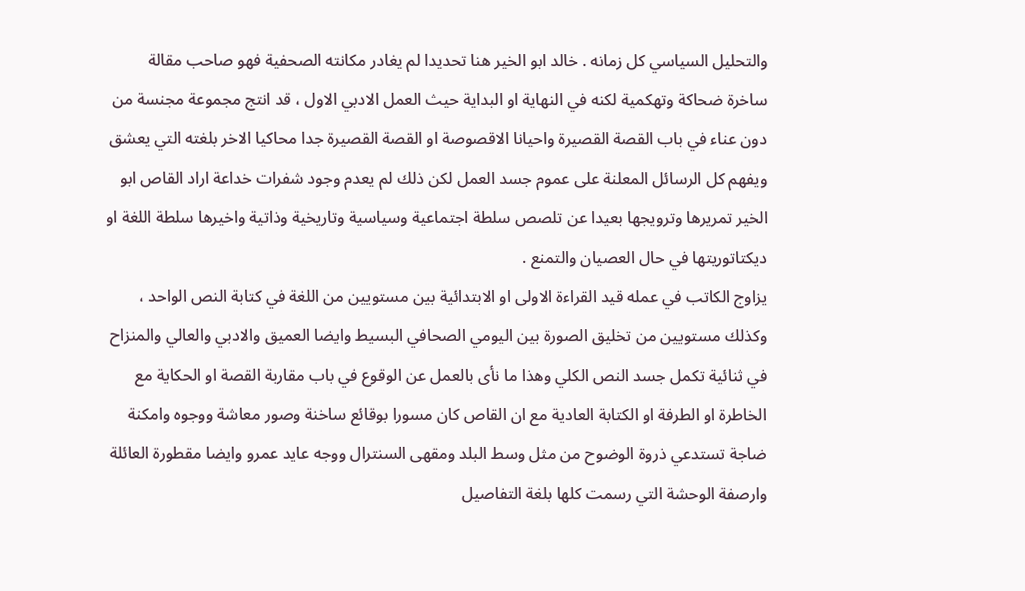والتحليل السياسي كل زمانه . خالد ابو الخير هنا تحديدا لم يغادر مكانته الصحفية فهو صاحب مقالة ساخرة ضحاكة وتهكمية لكنه في النهاية او البداية حيث العمل الادبي الاول ، قد انتج مجموعة مجنسة من دون عناء في باب القصة القصيرة واحيانا الاقصوصة او القصة القصيرة جدا محاكيا الاخر بلغته التي يعشق ويفهم كل الرسائل المعلنة على عموم جسد العمل لكن ذلك لم يعدم وجود شفرات خداعة اراد القاص ابو الخير تمريرها وترويجها بعيدا عن تلصص سلطة اجتماعية وسياسية وتاريخية وذاتية واخيرها سلطة اللغة او ديكتاتوريتها في حال العصيان والتمنع .
يزاوج الكاتب في عمله قيد القراءة الاولى او الابتدائية بين مستويين من اللغة في كتابة النص الواحد ، وكذلك مستويين من تخليق الصورة بين اليومي الصحافي البسيط وايضا العميق والادبي والعالي والمنزاح في ثنائية تكمل جسد النص الكلي وهذا ما نأى بالعمل عن الوقوع في باب مقاربة القصة او الحكاية مع الخاطرة او الطرفة او الكتابة العادية مع ان القاص كان مسورا بوقائع ساخنة وصور معاشة ووجوه وامكنة ضاجة تستدعي ذروة الوضوح من مثل وسط البلد ومقهى السنترال ووجه عايد عمرو وايضا مقطورة العائلة وارصفة الوحشة التي رسمت كلها بلغة التفاصيل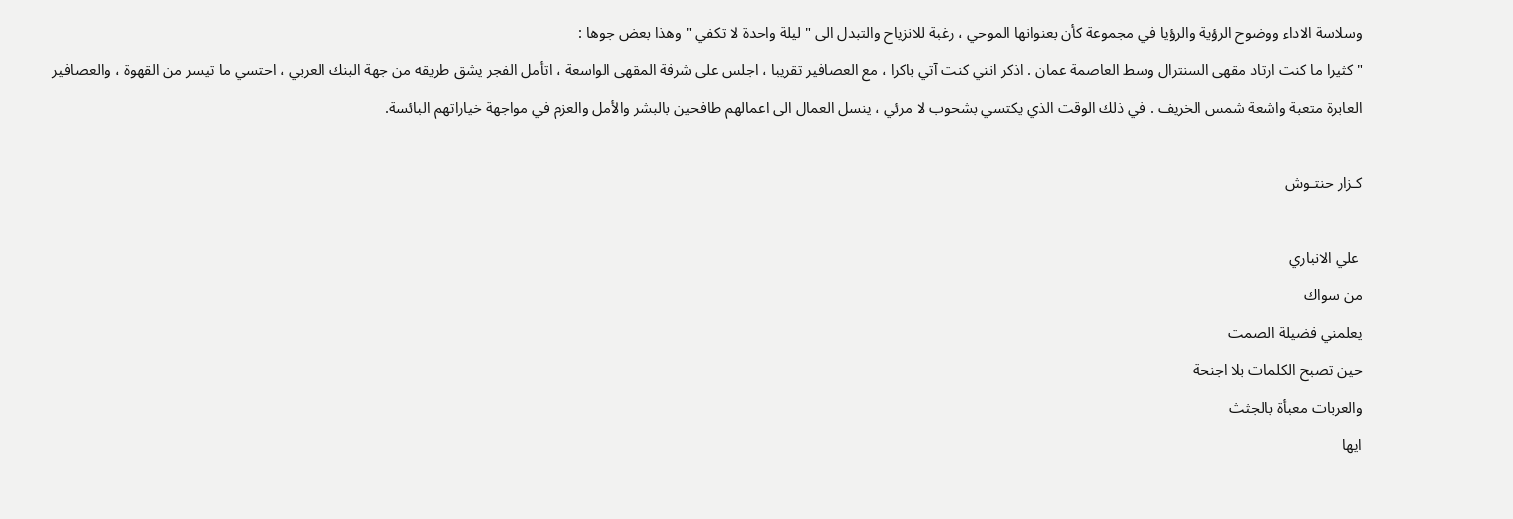وسلاسة الاداء ووضوح الرؤية والرؤيا في مجموعة كأن بعنوانها الموحي ، رغبة للانزياح والتبدل الى " ليلة واحدة لا تكفي " وهذا بعض جوها :
" كثيرا ما كنت ارتاد مقهى السنترال وسط العاصمة عمان . اذكر انني كنت آتي باكرا ، مع العصافير تقريبا ، اجلس على شرفة المقهى الواسعة ، اتأمل الفجر يشق طريقه من جهة البنك العربي ، احتسي ما تيسر من القهوة ، والعصافير العابرة متعبة واشعة شمس الخريف . في ذلك الوقت الذي يكتسي بشحوب لا مرئي ، ينسل العمال الى اعمالهم طافحين بالبشر والأمل والعزم في مواجهة خياراتهم البائسة.

كـزار حنتـوش

 علي الانباري
من سواك
يعلمني فضيلة الصمت
حين تصبح الكلمات بلا اجنحة
والعربات معبأة بالجثث
ايها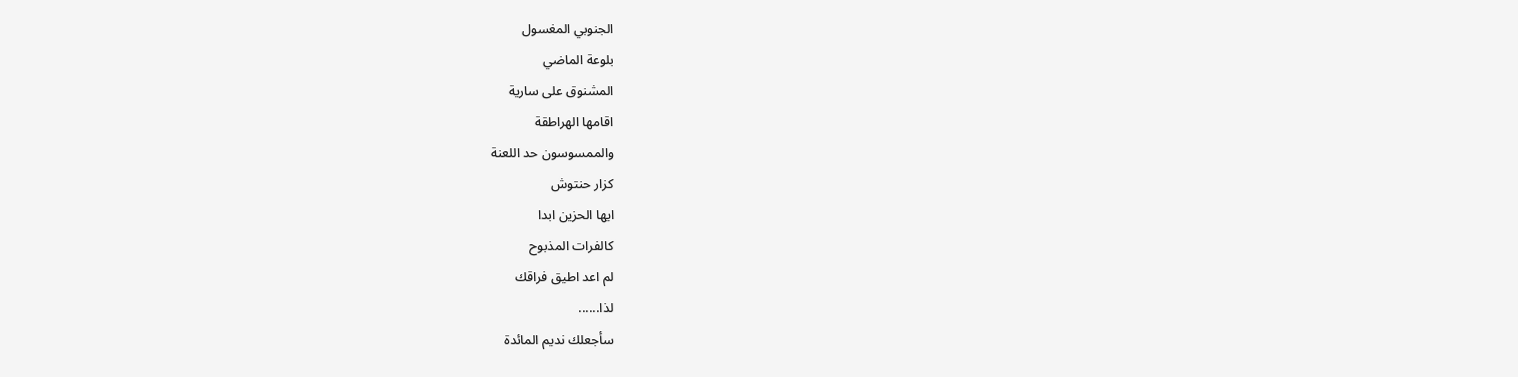الجنوبي المغسول
بلوعة الماضي
المشنوق على سارية
اقامها الهراطقة
والممسوسون حد اللعنة
كزار حنتوش
ايها الحزين ابدا
كالفرات المذبوح
لم اعد اطيق فراقك
لذا......
سأجعلك نديم المائدة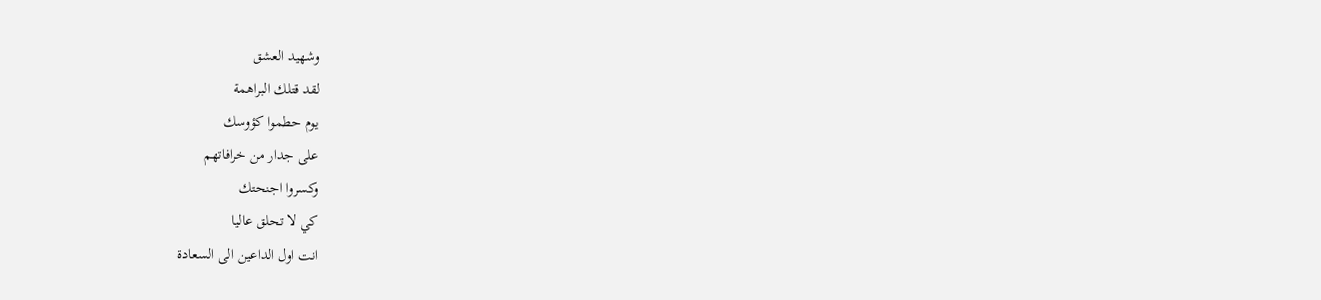وشهيد العشق
لقد قتلك البراهمة
يوم حطموا كؤوسك
على جدار من خرافاتهم
وكسروا اجنحتك
كي لا تحلق عاليا
انت اول الداعين الى السعادة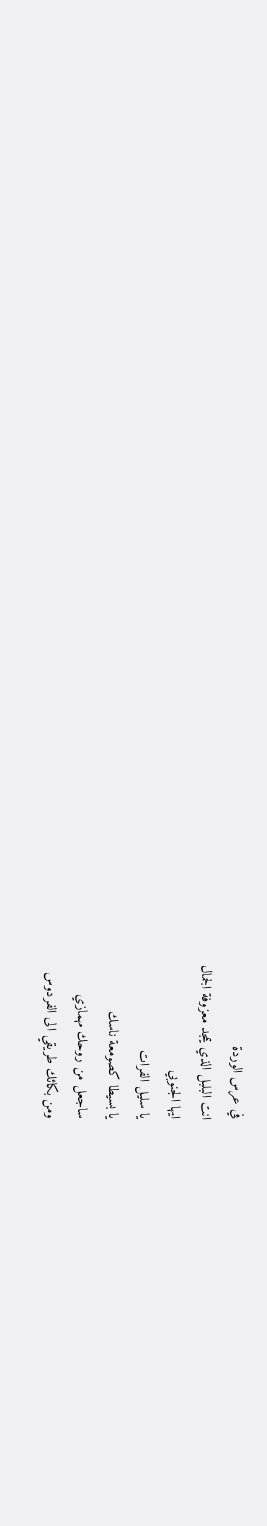في عرس الوردة
انت البلبل الذي يمجد معزوفة الجمال
ايها الجنوبي
يا سليل الفرات
يا بسيطا كصومعة ناسك
ساجعل من روحك مهمازي
ومن بكائك طريقي الى الفردوس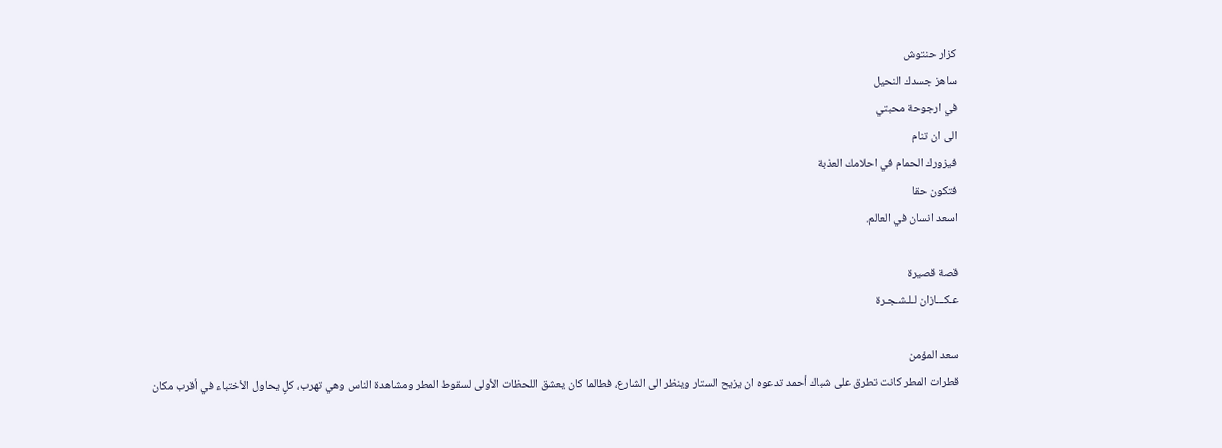كزار حنتوش
ساهز جسدك النحيل
في ارجوحة محبتي
الى ان تنام
فيزورك الحمام في احلامك العذبة
فتكون حقا
اسعد انسان في العالم.

قصة قصيرة
عـكـــازان لـلـشـجـرة

سعد المؤمن
قطرات المطر كانت تطرق على شباك أحمد تدعوه ان يزيح الستار وينظر الى الشارع، فطالما كان يعشق اللحظات الأولى لسقوط المطر ومشاهدة الناس وهي تهرب، كلٍ يحاول الأختباء في أقرب مكان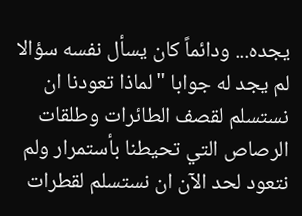يجده... ودائماً كان يسأل نفسه سؤالا لم يجد له جوابا "لماذا تعودنا ان نستسلم لقصف الطائرات وطلقات الرصاص التي تحيطنا بأستمرار ولم نتعود لحد الآن ان نستسلم لقطرات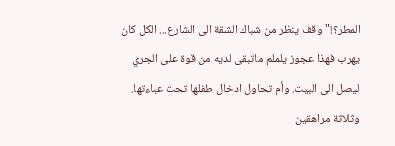المطر؟!"وقف ينظر من شباك الشقة الى الشارع... الكل كان يهرب فهذا عجوز يلملم ماتبقى لديه من قوة على الجري ليصل الى البيت. وأم تحاول ادخال طفلها تحت عباءتها. وثلاثة مراهقين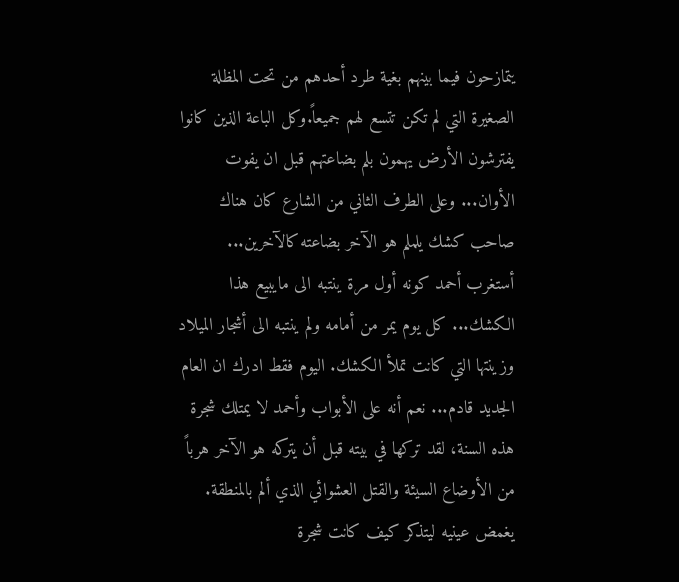يتمازحون فيما بينهم بغية طرد أحدهم من تحت المظلة الصغيرة التي لم تكن تتسع لهم جميعاً.وكل الباعة الذين كانوا يفترشون الأرض يهمون بلم بضاعتهم قبل ان يفوت الأوان... وعلى الطرف الثاني من الشارع كان هناك صاحب كشك يلملم هو الآخر بضاعته كالآخرين... أستغرب أحمد كونه أول مرة ينتبه الى مايبيع هذا الكشك... كل يوم يمر من أمامه ولم ينتبه الى أشجار الميلاد وزينتها التي كانت تملأ الكشك. اليوم فقط ادرك ان العام الجديد قادم... نعم أنه على الأبواب وأحمد لا يمتلك شجرة هذه السنة، لقد تركها في بيته قبل أن يتركه هو الآخر هرباً من الأوضاع السيئة والقتل العشوائي الذي ألم بالمنطقة. يغمض عينيه ليتذكر كيف كانت شجرة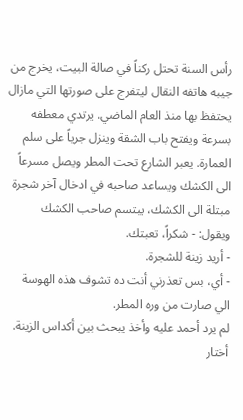رأس السنة تحتل ركناً في صالة البيت، يخرج من جيبه هاتفه النقال ليتفرج على صورتها التي مازال يحتفظ بها منذ العام الماضي. يرتدي معطفه بسرعة ويفتح باب الشقة وينزل جرياً على سلم العمارة. يعبر الشارع تحت المطر ويصل مسرعاً الى الكشك ويساعد صاحبه في ادخال آخر شجرة مبتلة الى الكشك، يبتسم صاحب الكشك ويقول: - شكراً، تعبتك.
- أريد زينة للشجرة.
- أي، بس تعذرني أنت ده تشوف هذه الهوسة الي صارت من وره المطر.
لم يرد أحمد عليه وأخذ يبحث بين أكداس الزينة. أختار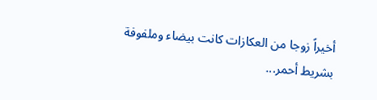أخيراً زوجا من العكازات كانت بيضاء وملفوفة بشريط أحمر...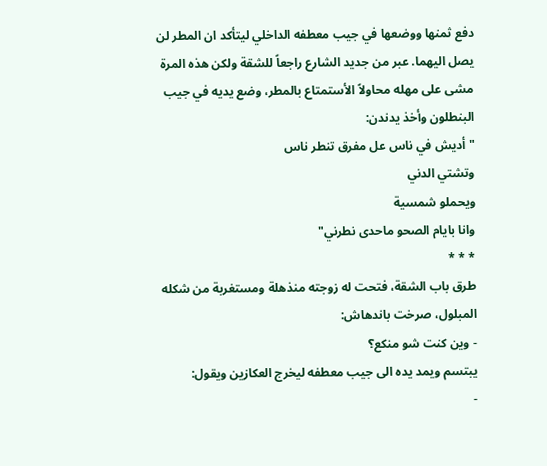دفع ثمنها ووضعها في جيب معطفه الداخلي ليتأكد ان المطر لن يصل اليهما. عبر من جديد الشارع راجعاً للشقة ولكن هذه المرة مشى على مهله محاولاً الأستمتاع بالمطر، وضع يديه في جيب البنطلون وأخذ يدندن:
" أديش في ناس عل مفرق تنطر ناس
وتشتي الدني
ويحملو شمسية
وانا بايام الصحو ماحدى نطرني"
* * *
طرق باب الشقة، فتحت له زوجته منذهلة ومستغربة من شكله المبلول، صرخت باندهاش:
- وين كنت شو منكع؟
يبتسم ويمد يده الى جيب معطفه ليخرج العكازين ويقول:
-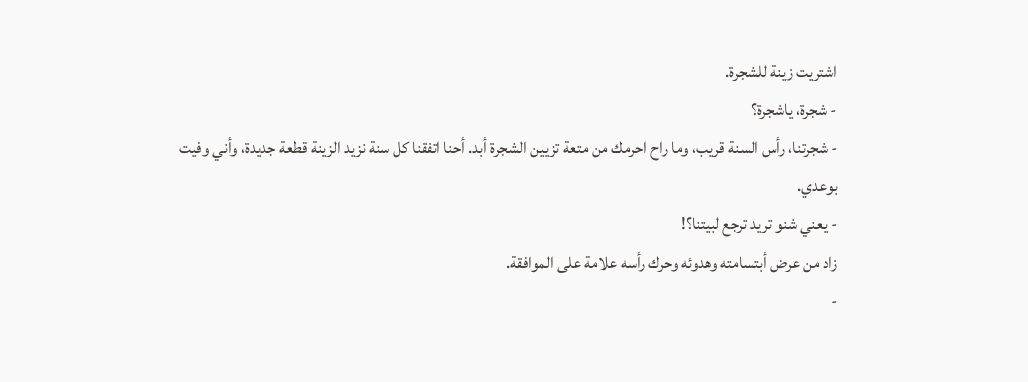اشتريت زينة للشجرة.
- شجرة، ياشجرة؟
- شجرتنا، رأس السنة قريب، وما راح احرمك من متعة تزيين الشجرة أبد. أحنا اتفقنا كل سنة نزيد الزينة قطعة جديدة، وأني وفيت بوعدي.
- يعني شنو تريد ترجع لبيتنا؟!
زاد من عرض أبتسامته وهدوئه وحرك رأسه علامة على الموافقة.
-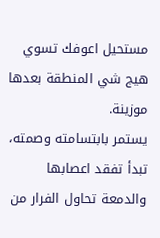مستحيل اعوفك تسوي هيج شي المنطقة بعدها موزينة.
يستمر بابتسامته وصمته، تبدأ تفقد اعصابها والدمعة تحاول الفرار من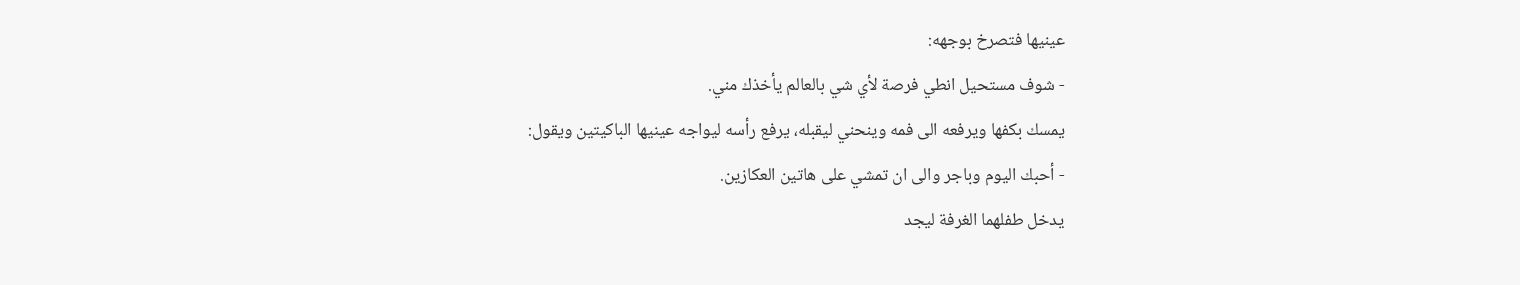عينيها فتصرخ بوجهه:
- شوف مستحيل انطي فرصة لأي شي بالعالم يأخذك مني.
يمسك بكفها ويرفعه الى فمه وينحني ليقبله، يرفع رأسه ليواجه عينيها الباكيتين ويقول:
- أحبك اليوم وباجر والى ان تمشي على هاتين العكازين.
يدخل طفلهما الغرفة ليجد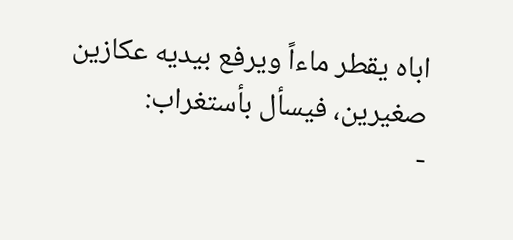اباه يقطر ماءاً ويرفع بيديه عكازين صغيرين، فيسأل بأستغراب:
-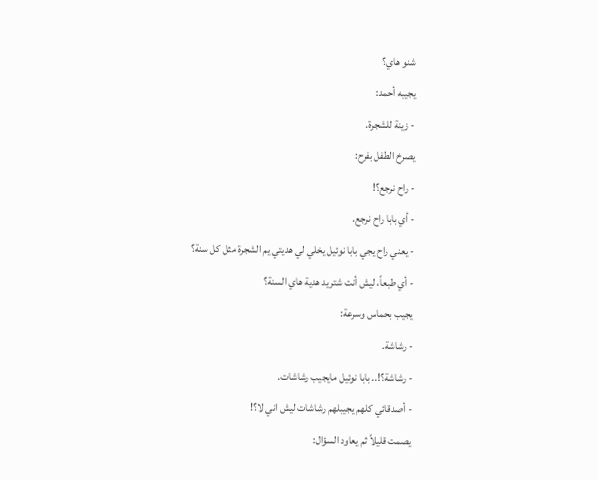شنو هاي؟
يجيبه أحمد:
- زينة للشجرة.
يصرخ الطفل بفرح:
- راح نرجع؟!
- أي بابا راح نرجع.
- يعني راح يجي بابا نوئيل يخلي لي هديتي يم الشجرة مثل كل سنة؟
- أي طبعاً، ليش أنت شتريد هدية هاي السنة؟
يجيب بحماس وسرعة:
- رشاشة.
- رشاشة؟!.. بابا نوئيل مايجيب رشاشات.
- أصدقائي كلهم يجيبلهم رشاشات ليش اني لا؟!
يصمت قليلاً ثم يعاود السؤال: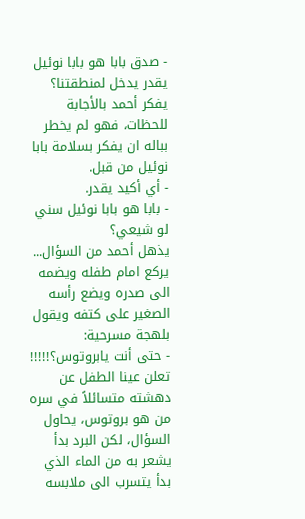- صدق بابا هو بابا نوئيل يقدر يدخل لمنطقتنا؟
يفكر أحمد بالأجابة للحظات، فهو لم يخطر بباله ان يفكر بسلامة بابا نوئيل من قبل.
- أي أكيد يقدر.
- بابا هو بابا نوئيل سني لو شيعي؟
يذهل أحمد من السؤال... يركع امام طفله ويضمه الى صدره ويضع رأسه الصغير على كتفه ويقول بلهجة مسرحية:
- حتى أنت يابروتوس؟!!!!!
تعلن عينا الطفل عن دهشته متسائلاً في سره من هو بروتوس، يحاول السؤال، لكن البرد بدأ يشعر به من الماء الذي بدأ يتسرب الى ملابسه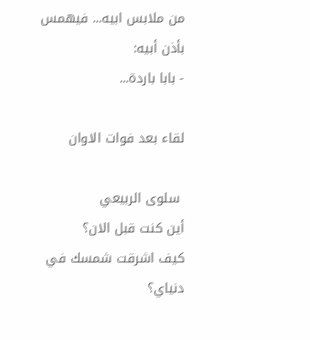من ملابس ابيه... فيهمس بأذن أبيه:
- بابا باردة...

لقاء بعد فوات الاوان

 سلوى الربيعي
أين كنت قبل الان؟
كيف اشرقت شمسك في دنياي؟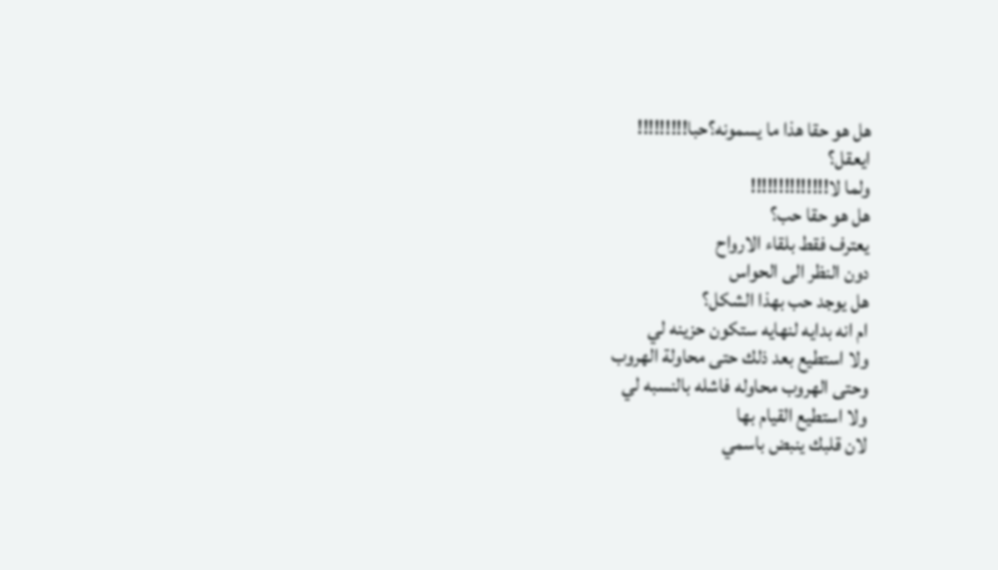هل هو حقا هذا ما يسمونه؟حبا!!!!!!!!!
ايعقل؟
ولما لا!!!!!!!!!!!!!!
هل هو حقا حب؟
يعترف فقط بلقاء الارواح
دون النظر الى الحواس
هل يوجد حب بهذا الشكل؟
ام انه بدايه لنهايه ستكون حزينه لي
ولا استطيع بعد ذلك حتى محاولة الهروب
وحتى الهروب محاوله فاشله بالنسبه لي
ولا استطيع القيام بها
لان قلبك ينبض باسمي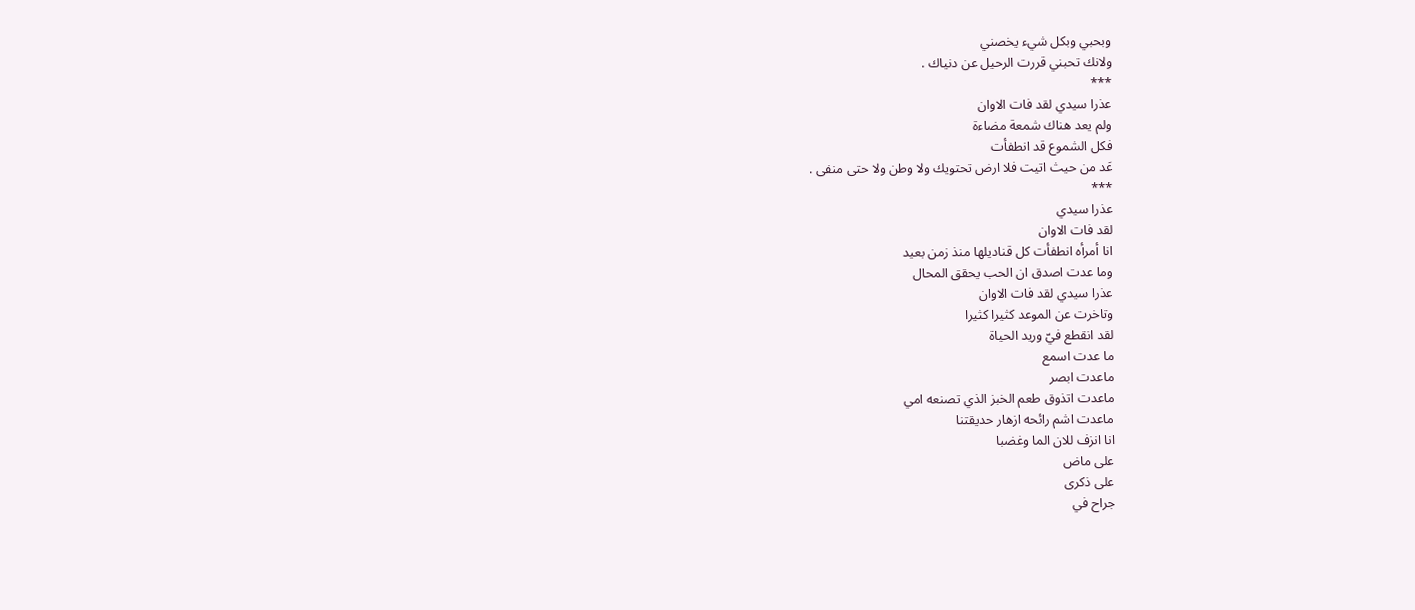وبحبي وبكل شيء يخصني
ولانك تحبني قررت الرحيل عن دنياك .
***
عذرا سيدي لقد فات الاوان
ولم يعد هناك شمعة مضاءة
فكل الشموع قد انطفأت
عَد من حيث اتيت فلا ارض تحتويك ولا وطن ولا حتى منفى .
***
عذرا سيدي
لقد فات الاوان
انا أمرأه انطفأت كل قناديلها منذ زمن بعيد
وما عدت اصدق ان الحب يحقق المحال
عذرا سيدي لقد فات الاوان
وتاخرت عن الموعد كثيرا كثيرا
لقد انقطع فيّ وريد الحياة
ما عدت اسمع
ماعدت ابصر
ماعدت اتذوق طعم الخبز الذي تصنعه امي
ماعدت اشم رائحه ازهار حديقتنا
انا انزف للان الما وغضبا
على ماض
على ذكرى
جراح في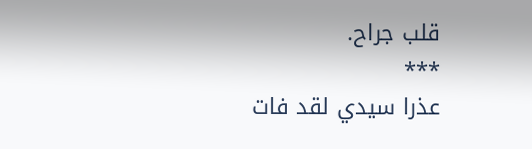قلب جراح.
***
عذرا سيدي لقد فات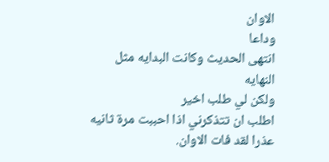الاوان
وداعا
انتهى الحديث وكانت البدايه مثل النهايه
ولكن لي طلب اخير
اطلب ان تتذكرني اذا احببت مرة ثانيه
عذرا لقد فات الاوان.